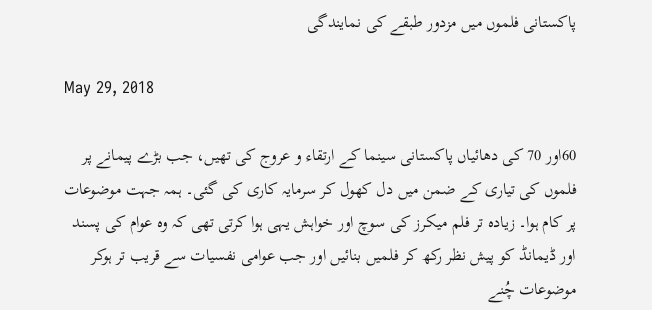پاکستانی فلموں میں مزدور طبقے کی نمایندگی

May 29, 2018

60اور 70 کی دھائیاں پاکستانی سینما کے ارتقاء و عروج کی تھیں، جب بڑے پیمانے پر فلموں کی تیاری کے ضمن میں دل کھول کر سرمایہ کاری کی گئی۔ ہمہ جہت موضوعات پر کام ہوا۔ زیادہ تر فلم میکرز کی سوچ اور خواہش یہی ہوا کرتی تھی کہ وہ عوام کی پسند اور ڈیمانڈ کو پیش نظر رکھ کر فلمیں بنائیں اور جب عوامی نفسیات سے قریب تر ہوکر موضوعات چُنے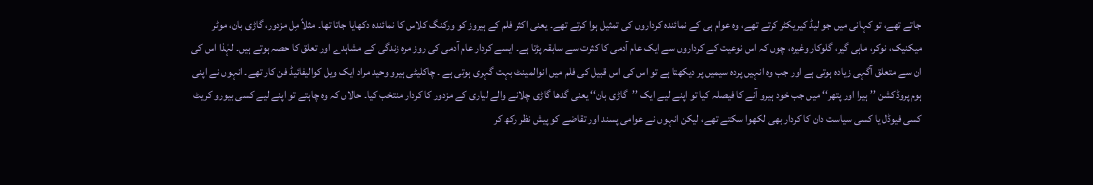جاتے تھے، تو کہانی میں جو لیڈ کیریکٹر کرتے تھے، وہ عوام ہی کے نمائندہ کرداروں کی تمثیل ہوا کرتے تھے۔ یعنی اکثر فلم کے ہیروز کو ورکنگ کلاس کا نمائندہ دکھایا جاتا تھا۔ مثلاً مِل مزدور، گاڑی بان، موٹر میکنیک، نوکر، ماہی گیر، گلوکار وغیرہ، چوں کہ اس نوعیت کے کرداروں سے ایک عام آدمی کا کثرت سے سابقہ پڑتا ہے۔ ایسے کردار عام آدمی کی روز مرہ زندگی کے مشاہدے اور تعلق کا حصہ ہوتے ہیں۔ لہٰذا اس کی ان سے متعلق آگہی زیادہ ہوتی ہے اور جب وہ انہیں پردہ سیمیں پر دیکھتا ہے تو اس کی اس قبیل کی فلم میں انوالمینٹ بہت گہری ہوتی ہے ۔ چاکلیٹی ہیرو وحید مراد ایک ویل کوالیفائیڈ فن کار تھے۔ انہوں نے اپنی ہوم پروڈکشن ’’ہیرا اور پتھر‘‘ میں جب خود ہیرو آنے کا فیصلہ کیا تو اپنے لیے ایک ’’گاڑی بان‘‘ یعنی گدھا گاڑی چلانے والے لیاری کے مزدور کا کردار منتخب کیا۔ حالاں کہ وہ چاہتے تو اپنے لیے کسی بیورو کریٹ کسی فیوڈل یا کسی سیاست دان کا کردار بھی لکھوا سکتے تھے، لیکن انہوں نے عوامی پسند اور تقاضے کو پیش نظر رکھ کر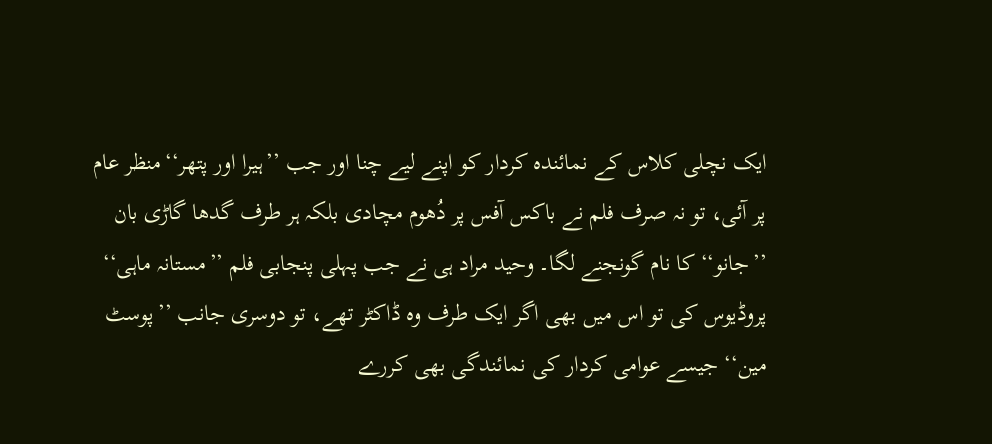ایک نچلی کلاس کے نمائندہ کردار کو اپنے لیے چنا اور جب ’’ہیرا اور پتھر‘‘منظر عام پر آئی، تو نہ صرف فلم نے باکس آفس پر دُھوم مچادی بلکہ ہر طرف گدھا گاڑی بان ’’جانو‘‘ کا نام گونجنے لگا۔ وحید مراد ہی نے جب پہلی پنجابی فلم ’’مستانہ ماہی‘‘ پروڈیوس کی تو اس میں بھی اگر ایک طرف وہ ڈاکٹر تھے، تو دوسری جانب ’’پوسٹ مین‘‘ جیسے عوامی کردار کی نمائندگی بھی کررے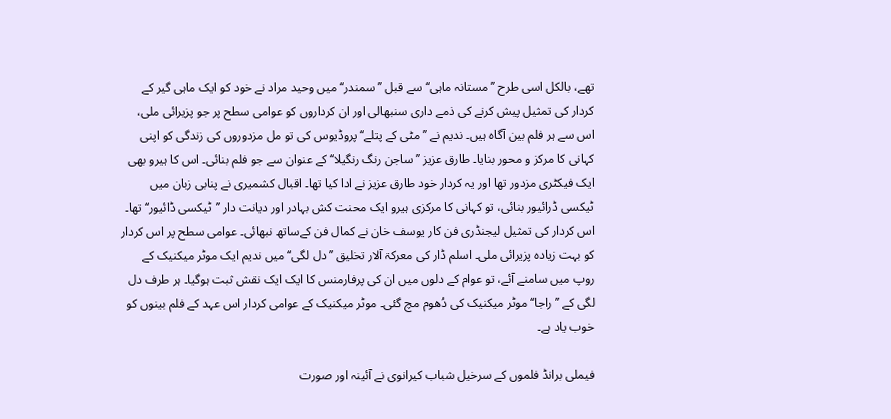تھے، بالکل اسی طرح ’’مستانہ ماہی‘‘ سے قبل ’’سمندر‘‘ میں وحید مراد نے خود کو ایک ماہی گیر کے کردار کی تمثیل پیش کرنے کی ذمے داری سنبھالی اور ان کرداروں کو عوامی سطح پر جو پزیرائی ملی، اس سے ہر فلم بین آگاہ ہیں۔ ندیم نے ’’مٹی کے پتلے‘‘ پروڈیوس کی تو مل مزدوروں کی زندگی کو اپنی کہانی کا مرکز و محور بنایا۔ طارق عزیز ’’ساجن رنگ رنگیلا‘‘ کے عنوان سے جو فلم بنائی۔ اس کا ہیرو بھی ایک فیکٹری مزدور تھا اور یہ کردار خود طارق عزیز نے ادا کیا تھا۔ اقبال کشمیری نے پنابی زبان میں ٹیکسی ڈرائیور بنائی، تو کہانی کا مرکزی ہیرو ایک محنت کش بہادر اور دیانت دار ’’ٹیکسی ڈائیور‘‘ تھا۔ اس کردار کی تمثیل لیجنڈری فن کار یوسف خان نے کمال فن کےساتھ نبھائی۔ عوامی سطح پر اس کردار کو بہت زیادہ پزیرائی ملی۔ اسلم ڈار کی معرکۃ آلار تخلیق ’’دل لگی‘‘ میں ندیم ایک موٹر میکنیک کے روپ میں سامنے آئے، تو عوام کے دلوں میں ان کی پرفارمنس کا ایک ایک نقش ثبت ہوگیا۔ ہر طرف دل لگی کے ’’راجا‘‘ موٹر میکنیک کی دُھوم مچ گئی۔ موٹر میکنیک کے عوامی کردار اس عہد کے فلم بینوں کو خوب یاد ہے۔

فیملی برانڈ فلموں کے سرخیل شباب کیرانوی نے آئینہ اور صورت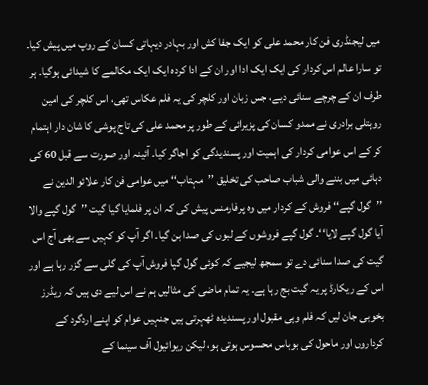میں لیجنڈری فن کار محمد علی کو ایک جفا کش اور بہادر دیہاتی کسان کے روپ میں پیش کیا۔ تو سارا عالم اس کردار کی ایک ایک ادا اور ان کے ادا کردہ ایک ایک مکالمے کا شیدائی ہوگیا۔ ہر طرف ان کے چرچے سنائی دیے، جس زبان اور کلچر کی یہ فلم عکاس تھی، اس کلچر کی امین روہتلی برادری نے ممدو کسان کی پزیرائی کے طور پر محمد علی کی تاج پوشی کا شان دار اہتمام کر کے اس عوامی کردار کی اہمیت اور پسندیدگی کو اجاگر کیا۔ آئینہ اور صورت سے قبل 60 کی دہائی میں بننے والی شباب صاحب کی تخلیق ’’مہتاب‘‘ میں عوامی فن کار علائو الدین نے ’’گول گپے‘‘ فروش کے کردار میں وہ پرفارمنس پیش کی کہ ان پر فلمایا گیا گیت ’’گول گپے والا آیا گول گپے لایا‘‘۔ گول گپے فروشوں کے لبوں کی صدا بن گیا۔ اگر آپ کو کہیں سے بھی آج اس گیت کی صدا سنائی دے تو سمجھ لیجیے کہ کوئی گول گپا فروش آپ کی گلی سے گزر رہا ہے اور اس کے ریکارڈ پر یہ گیت بج رہا ہے۔ یہ تمام ماضی کی مثالیں ہم نے اس لیے دی ہیں کہ ریڈرز بخوبی جان لیں کہ فلم وہی مقبول اور پسندیدہ ٹھہرتی ہیں جنہیں عوام کو اپنے اردگرد کے کرداروں اور ماحول کی بوباس محسوس ہوتی ہو، لیکن ریوائیول آف سینما کے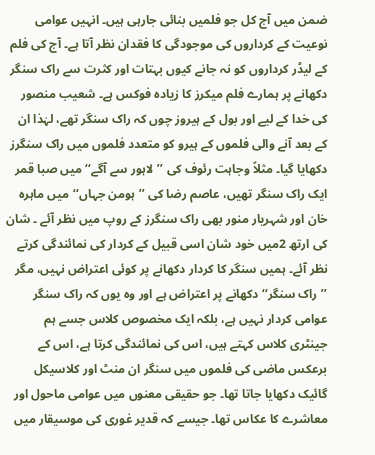ضمن میں آج کل جو فلمیں بنائی جارہی ہیں۔ انہیں عوامی نوعیت کے کرداروں کی موجودگی کا فقدان نظر آتا ہے۔ آج کی فلم کے لیڈر کرداروں کو نہ جانے کیوں بہتات اور کثرت سے راک سنگر دکھانے پر ہمارے فلم میکرز کا زیادہ فوکس ہے۔ شعیب منصور کی خدا کے لیے اور بول کے ہیروز چوں کہ راک سنگر تھے، لہٰذا ان کے بعد آنے والی فلموں کے ہیرو کو متعدد فلموں میں راک سنگرز دکھایا گیا۔ مثلاً وجاہت رئوف کی ’’لاہور سے آگے‘‘ میں صبا قمر ایک راک سنگر تھیں، عاصم رضا کی ’’ہومن جہاں‘‘میں ماہرہ خان اور شہریار منور بھی راک سنگرز کے روپ میں نظر آئے ۔ شان کی ارتھ 2میں خود شان اسی قبیل کے کردار کی نمائندگی کرتے نظر آئے۔ ہمیں سنگر کا کردار دکھانے پر کوئی اعتراض نہیں، مگر ’’راک سنگر‘‘ دکھانے پر اعتراض ہے اور وہ یوں کہ راک سنگر عوامی کردار نہیں ہے، بلکہ ایک مخصوص کلاس جسے ہم جینٹری کلاس کہتے ہیں، اس کی نمائندگی کرتا ہے، اس کے برعکس ماضی کی فلموں میں سنگر ان منٹ اور کلاسیکل گائیک دکھایا جاتا تھا۔ جو حقیقی معنوں میں عوامی ماحول اور معاشرے کا عکاس تھا۔ جیسے کہ قدیر غوری کی موسیقار میں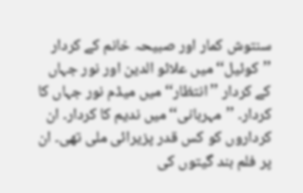سنتوش کمار اور صبیحہ خانم کے کردار ’’کوئیل‘‘ میں علائو الدین اور نور جہاں کے کردار ’’انتظار‘‘ میں میڈم نور جہاں کا کردار۔ ’’مہربانی‘‘ میں ندیم کا کردار۔ ان کرداروں کو کس قدر پزیرائی ملی تھی۔ ان پر فلم بند گیتوں کی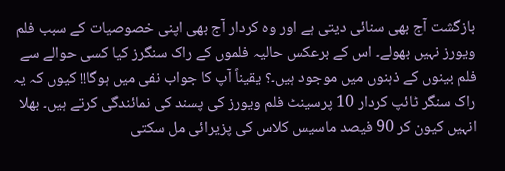بازگشت آج بھی سنائی دیتی ہے اور وہ کردار آج بھی اپنی خصوصیات کے سبب فلم ویورز نہیں بھولے۔ اس کے برعکس حالیہ فلموں کے راک سنگرز کیا کسی حوالے سے فلم بینوں کے ذہنوں میں موجود ہیں۔؟ یقیناً آپ کا جواب نفی میں ہوگا!! کیوں کہ یہ راک سنگر ٹائپ کردار 10 پرسینٹ فلم ویورز کی پسند کی نمائندگی کرتے ہیں۔ بھلا انہیں کیون کر 90 فیصد ماسیس کلاس کی پزیرائی مل سکتی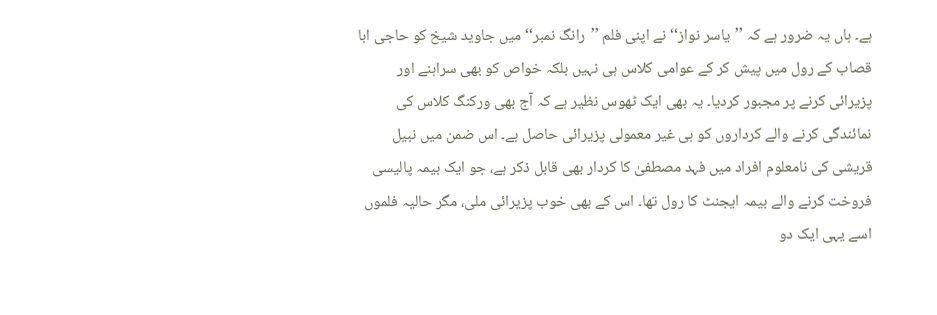ہے۔ ہاں یہ ضرور ہے کہ ’’یاسر نواز‘‘ نے اپنی فلم ’’رانگ نمبر‘‘ میں جاوید شیخ کو حاجی ابا قصاب کے رول میں پیش کر کے عوامی کلاس ہی نہیں بلکہ خواص کو بھی سراہنے اور پزیرائی کرنے پر مجبور کردیا۔ یہ بھی ایک ٹھوس نظیر ہے کہ آج بھی ورکنگ کلاس کی نمائندگی کرنے والے کرداروں کو ہی غیر معمولی پزیرائی حاصل ہے۔ اس ضمن میں نبیل قریشی کی نامعلوم افراد میں فہد مصطفیٰ کا کردار بھی قابل ذکر ہے، جو ایک بیمہ پالیسی فروخت کرنے والے بیمہ ایجنٹ کا رول تھا۔ اس کے بھی خوب پزیرائی ملی، مگر حالیہ فلموں اسے یہی ایک دو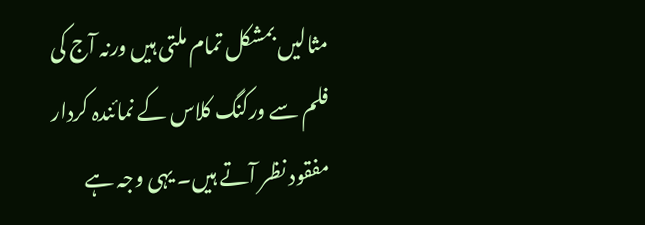مثالیں بمشکل تمام ملتی ہیں ورنہ آج کی فلم سے ورکنگ کلاس کے نمائندہ کردار مفقود نظر آتے ہیں۔ یہی وجہ ہے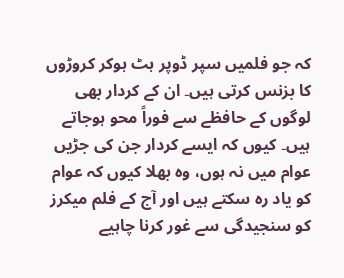کہ جو فلمیں سپر ڈوپر ہٹ ہوکر کروڑوں کا بزنس کرتی ہیں۔ ان کے کردار بھی لوگوں کے حافظے سے فوراً محو ہوجاتے ہیں۔ کیوں کہ ایسے کردار جن کی جڑیں عوام میں نہ ہوں، وہ بھلا کیوں کہ عوام کو یاد رہ سکتے ہیں اور آج کے فلم میکرز کو سنجیدگی سے غور کرنا چاہیے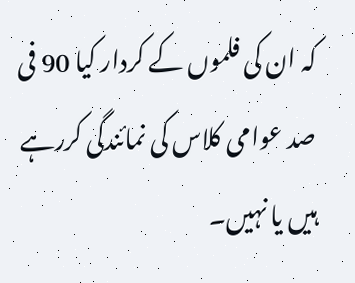کہ ان کی فلموں کے کردار کیا 90 فی صد عوامی کلاس کی نمائندگی کررہے ہیں یا نہیں۔